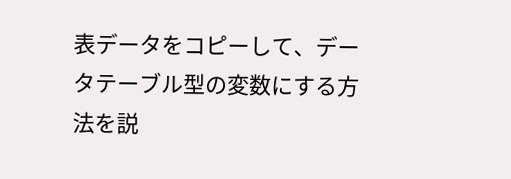表データをコピーして、データテーブル型の変数にする方法を説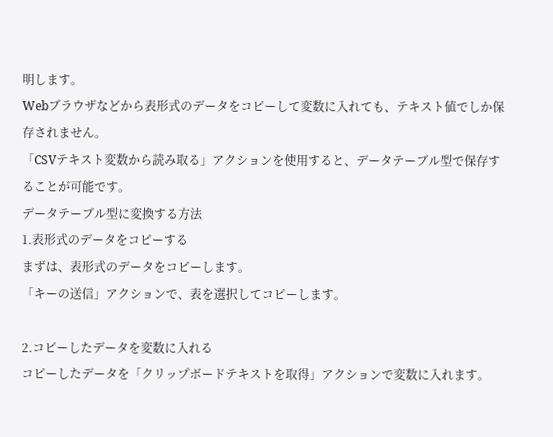明します。
Webブラウザなどから表形式のデータをコピーして変数に入れても、テキスト値でしか保存されません。
「CSVテキスト変数から読み取る」アクションを使用すると、データテーブル型で保存することが可能です。
データテーブル型に変換する方法
1.表形式のデータをコピーする
まずは、表形式のデータをコピーします。
「キーの送信」アクションで、表を選択してコピーします。

2.コピーしたデータを変数に入れる
コピーしたデータを「クリップボードテキストを取得」アクションで変数に入れます。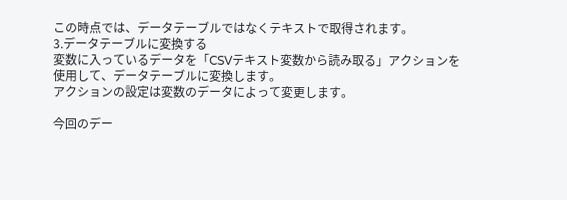この時点では、データテーブルではなくテキストで取得されます。
3.データテーブルに変換する
変数に入っているデータを「CSVテキスト変数から読み取る」アクションを使用して、データテーブルに変換します。
アクションの設定は変数のデータによって変更します。

今回のデー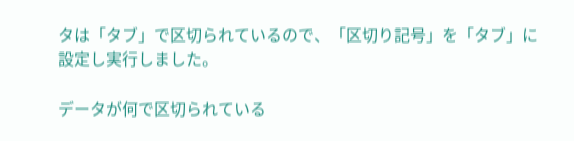タは「タブ」で区切られているので、「区切り記号」を「タブ」に設定し実行しました。

データが何で区切られている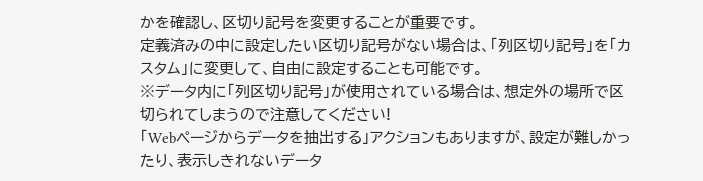かを確認し、区切り記号を変更することが重要です。
定義済みの中に設定したい区切り記号がない場合は、「列区切り記号」を「カスタム」に変更して、自由に設定することも可能です。
※データ内に「列区切り記号」が使用されている場合は、想定外の場所で区切られてしまうので注意してください!
「Webページからデータを抽出する」アクションもありますが、設定が難しかったり、表示しきれないデータ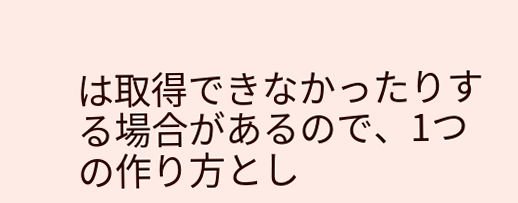は取得できなかったりする場合があるので、1つの作り方とし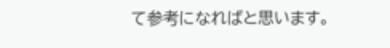て参考になればと思います。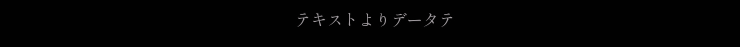テキストよりデータテ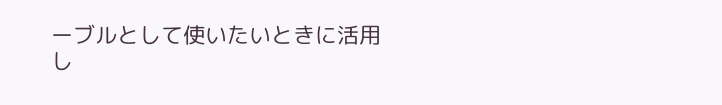ーブルとして使いたいときに活用し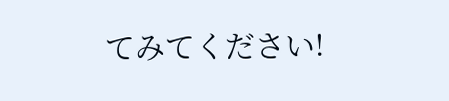てみてください!